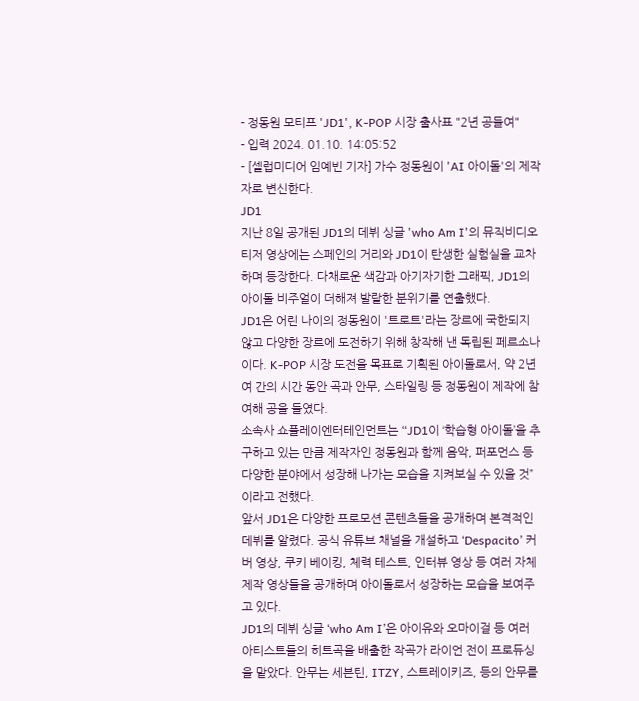- 정동원 모티프 'JD1', K-POP 시장 출사표 "2년 공들여"
- 입력 2024. 01.10. 14:05:52
- [셀럽미디어 임예빈 기자] 가수 정동원이 'AI 아이돌'의 제작자로 변신한다.
JD1
지난 8일 공개된 JD1의 데뷔 싱글 'who Am I'의 뮤직비디오 티저 영상에는 스페인의 거리와 JD1이 탄생한 실험실을 교차하며 등장한다. 다채로운 색감과 아기자기한 그래픽, JD1의 아이돌 비주얼이 더해져 발랄한 분위기를 연출했다.
JD1은 어린 나이의 정동원이 '트로트'라는 장르에 국한되지 않고 다양한 장르에 도전하기 위해 창작해 낸 독립된 페르소나이다. K-POP 시장 도전을 목표로 기획된 아이돌로서, 약 2년여 간의 시간 동안 곡과 안무, 스타일링 등 정동원이 제작에 참여해 공을 들였다.
소속사 쇼플레이엔터테인먼트는 “JD1이 ‘학습형 아이돌’을 추구하고 있는 만큼 제작자인 정동원과 함께 음악, 퍼포먼스 등 다양한 분야에서 성장해 나가는 모습을 지켜보실 수 있을 것”이라고 전했다.
앞서 JD1은 다양한 프로모션 콘텐츠들을 공개하며 본격적인 데뷔를 알렸다. 공식 유튜브 채널을 개설하고 ‘Despacito’ 커버 영상, 쿠키 베이킹, 체력 테스트, 인터뷰 영상 등 여러 자체 제작 영상들을 공개하며 아이돌로서 성장하는 모습을 보여주고 있다.
JD1의 데뷔 싱글 ‘who Am I’은 아이유와 오마이걸 등 여러 아티스트들의 히트곡을 배출한 작곡가 라이언 전이 프로듀싱을 맡았다. 안무는 세븐틴, ITZY, 스트레이키즈, 등의 안무를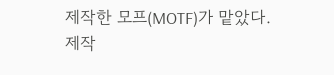제작한 모프(MOTF)가 맡았다.
제작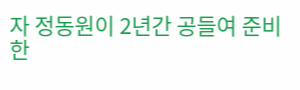자 정동원이 2년간 공들여 준비한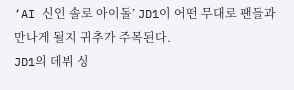‘AI 신인 솔로 아이돌’ JD1이 어떤 무대로 팬들과 만나게 될지 귀추가 주목된다.
JD1의 데뷔 싱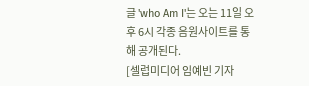글 'who Am I'는 오는 11일 오후 6시 각종 음원사이트를 통해 공개된다.
[셀럽미디어 임예빈 기자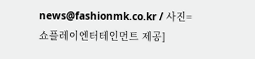news@fashionmk.co.kr / 사진=쇼플레이엔터테인먼트 제공]